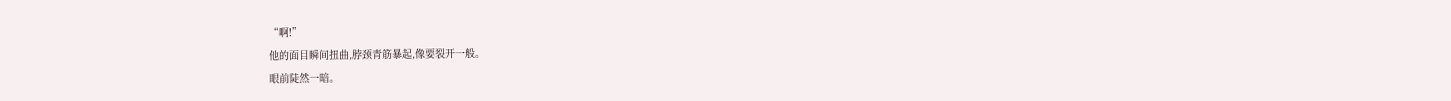“啊!”
他的面目瞬间扭曲,脖颈青筋暴起,像要裂开一般。
眼前陡然一暗。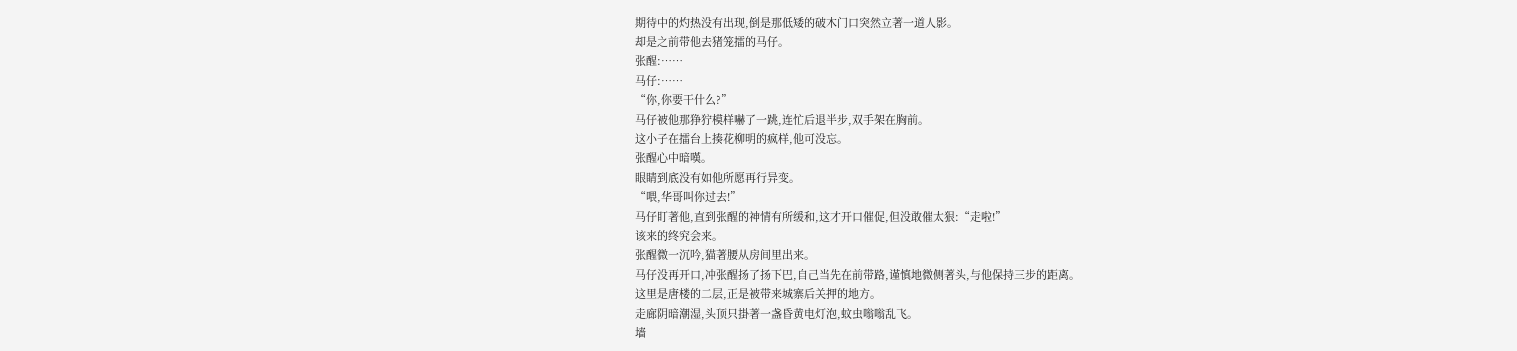期待中的灼热没有出现,倒是那低矮的破木门口突然立著一道人影。
却是之前带他去猪笼擂的马仔。
张醒:……
马仔:……
“你,你要干什么?”
马仔被他那狰狞模样嚇了一跳,连忙后退半步,双手架在胸前。
这小子在擂台上揍花柳明的疯样,他可没忘。
张醒心中暗嘆。
眼睛到底没有如他所愿再行异变。
“喂,华哥叫你过去!”
马仔盯著他,直到张醒的神情有所缓和,这才开口催促,但没敢催太狠:“走啦!”
该来的终究会来。
张醒微一沉吟,猫著腰从房间里出来。
马仔没再开口,冲张醒扬了扬下巴,自己当先在前带路,谨慎地微侧著头,与他保持三步的距离。
这里是唐楼的二层,正是被带来城寨后关押的地方。
走廊阴暗潮湿,头顶只掛著一盏昏黄电灯泡,蚊虫嗡嗡乱飞。
墙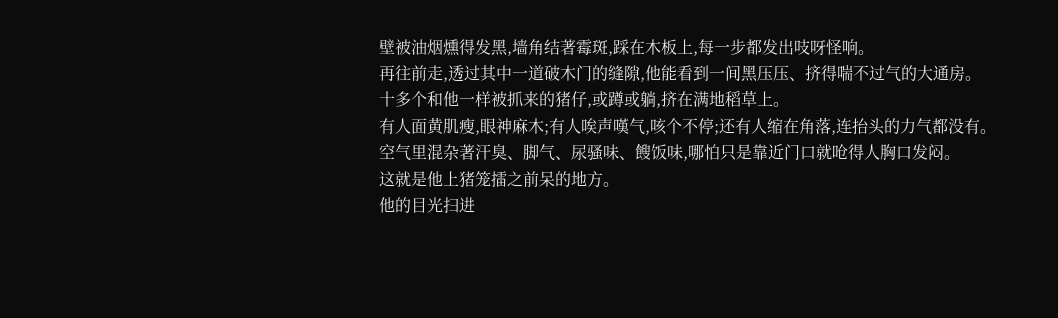壁被油烟燻得发黑,墙角结著霉斑,踩在木板上,每一步都发出吱呀怪响。
再往前走,透过其中一道破木门的缝隙,他能看到一间黑压压、挤得喘不过气的大通房。
十多个和他一样被抓来的猪仔,或蹲或躺,挤在满地稻草上。
有人面黄肌瘦,眼神麻木;有人唉声嘆气,咳个不停;还有人缩在角落,连抬头的力气都没有。
空气里混杂著汗臭、脚气、尿骚味、餿饭味,哪怕只是靠近门口就呛得人胸口发闷。
这就是他上猪笼擂之前呆的地方。
他的目光扫进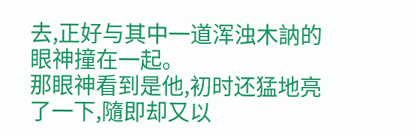去,正好与其中一道浑浊木訥的眼神撞在一起。
那眼神看到是他,初时还猛地亮了一下,隨即却又以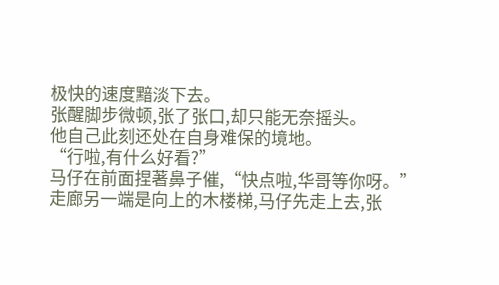极快的速度黯淡下去。
张醒脚步微顿,张了张口,却只能无奈摇头。
他自己此刻还处在自身难保的境地。
“行啦,有什么好看?”
马仔在前面捏著鼻子催,“快点啦,华哥等你呀。”
走廊另一端是向上的木楼梯,马仔先走上去,张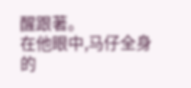醒跟著。
在他眼中,马仔全身的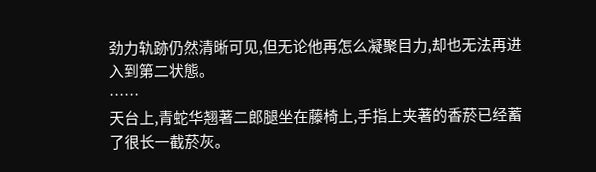劲力轨跡仍然清晰可见,但无论他再怎么凝聚目力,却也无法再进入到第二状態。
……
天台上,青蛇华翘著二郎腿坐在藤椅上,手指上夹著的香菸已经蓄了很长一截菸灰。